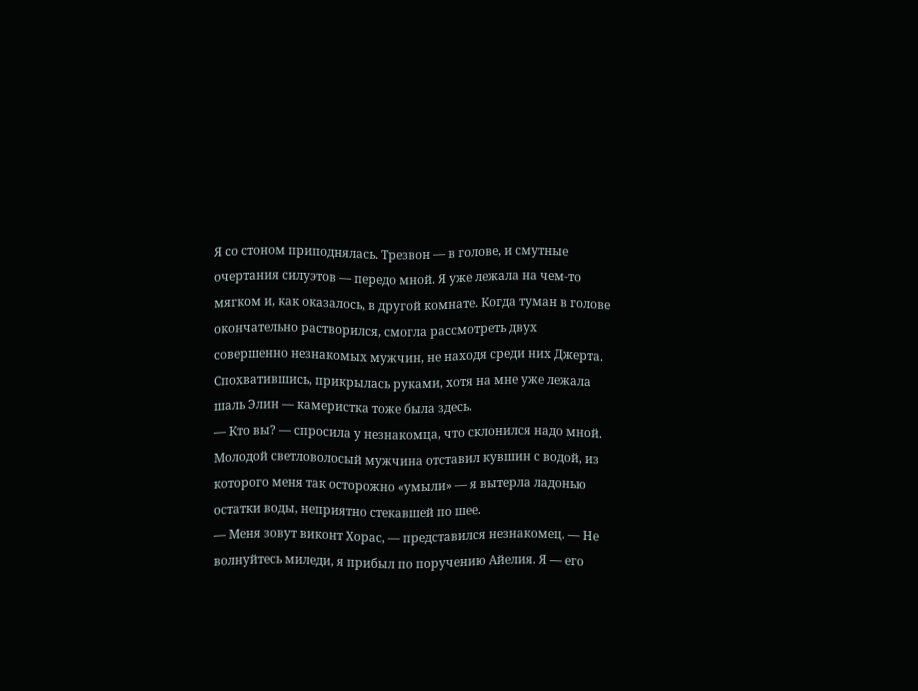Я со стоном приподнялась. Трезвон — в голове, и смутные очертания силуэтов — передо мной. Я уже лежала на чем-то мягком и, как оказалось, в другой комнате. Когда туман в голове окончательно растворился, смогла рассмотреть двух совершенно незнакомых мужчин, не находя среди них Джерта. Спохватившись, прикрылась руками, хотя на мне уже лежала шаль Элин — камеристка тоже была здесь.
— Кто вы? — спросила у незнакомца, что склонился надо мной.
Молодой светловолосый мужчина отставил кувшин с водой, из которого меня так осторожно «умыли» — я вытерла ладонью остатки воды, неприятно стекавшей по шее.
— Меня зовут виконт Хорас, — представился незнакомец. — Не волнуйтесь миледи, я прибыл по поручению Айелия. Я — его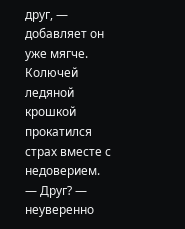друг, — добавляет он уже мягче.
Колючей ледяной крошкой прокатился страх вместе с недоверием.
— Друг? — неуверенно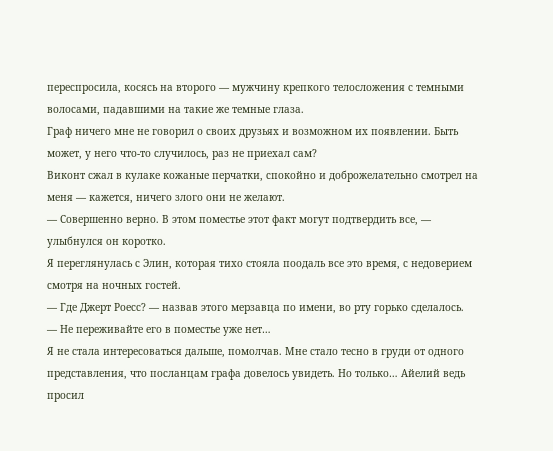переспросила, косясь на второго — мужчину крепкого телосложения с темными волосами, падавшими на такие же темные глаза.
Граф ничего мне не говорил о своих друзьях и возможном их появлении. Быть может, у него что-то случилось, раз не приехал сам?
Виконт сжал в кулаке кожаные перчатки, спокойно и доброжелательно смотрел на меня — кажется, ничего злого они не желают.
— Совершенно верно. В этом поместье этот факт могут подтвердить все, — улыбнулся он коротко.
Я переглянулась с Элин, которая тихо стояла поодаль все это время, с недоверием смотря на ночных гостей.
— Где Джерт Роесс? — назвав этого мерзавца по имени, во рту горько сделалось.
— Не переживайте его в поместье уже нет…
Я не стала интересоваться дальше, помолчав. Мне стало тесно в груди от одного представления, что посланцам графа довелось увидеть. Но только… Айелий ведь просил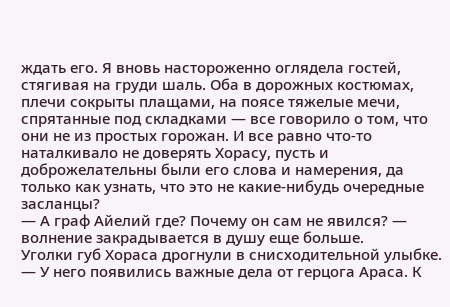ждать его. Я вновь настороженно оглядела гостей, стягивая на груди шаль. Оба в дорожных костюмах, плечи сокрыты плащами, на поясе тяжелые мечи, спрятанные под складками — все говорило о том, что они не из простых горожан. И все равно что-то наталкивало не доверять Хорасу, пусть и доброжелательны были его слова и намерения, да только как узнать, что это не какие-нибудь очередные засланцы?
— А граф Айелий где? Почему он сам не явился? — волнение закрадывается в душу еще больше.
Уголки губ Хораса дрогнули в снисходительной улыбке.
— У него появились важные дела от герцога Араса. К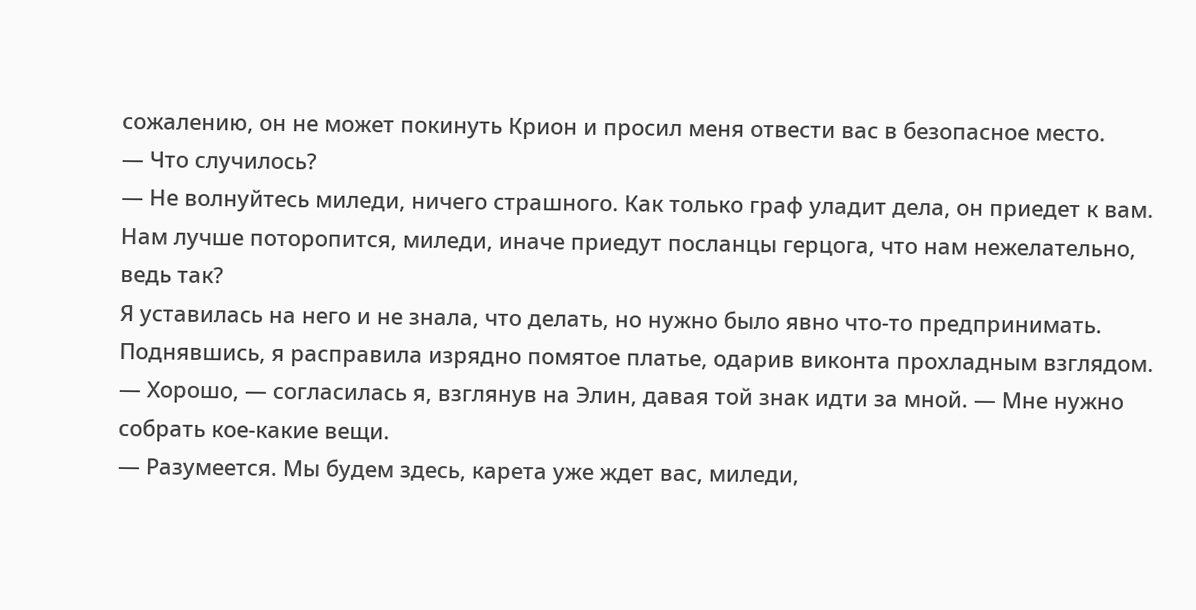сожалению, он не может покинуть Крион и просил меня отвести вас в безопасное место.
— Что случилось?
— Не волнуйтесь миледи, ничего страшного. Как только граф уладит дела, он приедет к вам. Нам лучше поторопится, миледи, иначе приедут посланцы герцога, что нам нежелательно, ведь так?
Я уставилась на него и не знала, что делать, но нужно было явно что-то предпринимать. Поднявшись, я расправила изрядно помятое платье, одарив виконта прохладным взглядом.
— Хорошо, — согласилась я, взглянув на Элин, давая той знак идти за мной. — Мне нужно собрать кое-какие вещи.
— Разумеется. Мы будем здесь, карета уже ждет вас, миледи,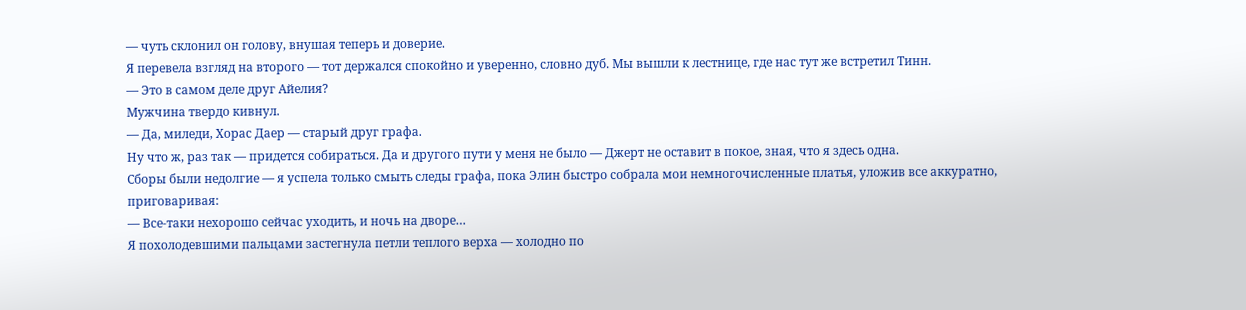— чуть склонил он голову, внушая теперь и доверие.
Я перевела взгляд на второго — тот держался спокойно и уверенно, словно дуб. Мы вышли к лестнице, где нас тут же встретил Тинн.
— Это в самом деле друг Айелия?
Мужчина твердо кивнул.
— Да, миледи, Хорас Даер — старый друг графа.
Ну что ж, раз так — придется собираться. Да и другого пути у меня не было — Джерт не оставит в покое, зная, что я здесь одна.
Сборы были недолгие — я успела только смыть следы графа, пока Элин быстро собрала мои немногочисленные платья, уложив все аккуратно, приговаривая:
— Все-таки нехорошо сейчас уходить, и ночь на дворе…
Я похолодевшими пальцами застегнула петли теплого верха — холодно по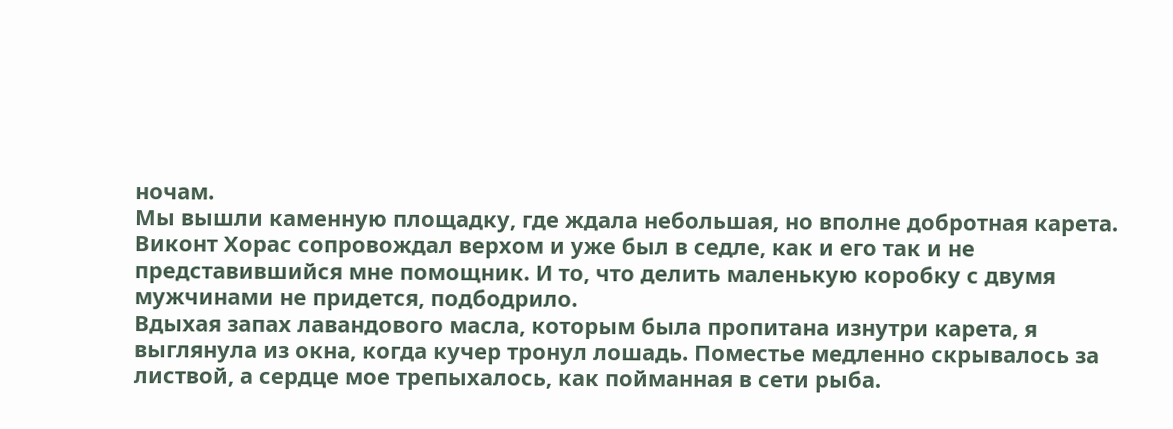ночам.
Мы вышли каменную площадку, где ждала небольшая, но вполне добротная карета. Виконт Хорас сопровождал верхом и уже был в седле, как и его так и не представившийся мне помощник. И то, что делить маленькую коробку с двумя мужчинами не придется, подбодрило.
Вдыхая запах лавандового масла, которым была пропитана изнутри карета, я выглянула из окна, когда кучер тронул лошадь. Поместье медленно скрывалось за листвой, а сердце мое трепыхалось, как пойманная в сети рыба.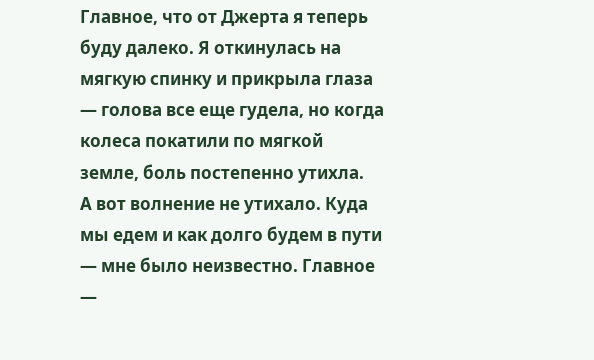Главное, что от Джерта я теперь буду далеко. Я откинулась на мягкую спинку и прикрыла глаза — голова все еще гудела, но когда колеса покатили по мягкой земле, боль постепенно утихла.
А вот волнение не утихало. Куда мы едем и как долго будем в пути — мне было неизвестно. Главное —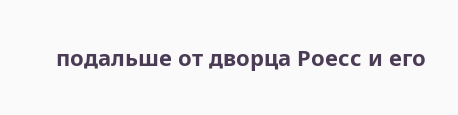подальше от дворца Роесс и его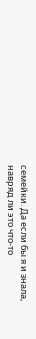семейки. Да если бы я и знала, навряд ли это что-то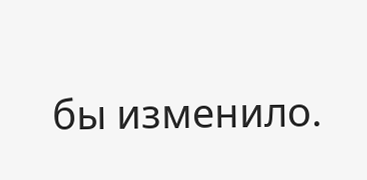бы изменило.